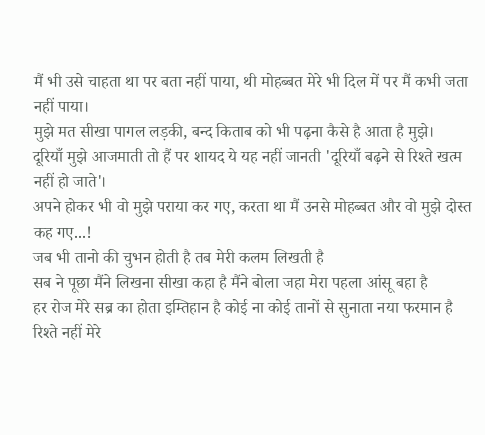मैं भी उसे चाहता था पर बता नहीं पाया, थी मोहब्बत मेरे भी दिल में पर मैं कभी जता नहीं पाया।
मुझे मत सीखा पागल लड़की, बन्द किताब को भी पढ़ना कैसे है आता है मुझे।
दूरियाँ मुझे आजमाती तो हैं पर शायद ये यह नहीं जानती 'दूरियाँ बढ़ने से रिश्ते खत्म नहीं हो जाते'।
अपने होकर भी वो मुझे पराया कर गए, करता था मैं उनसे मोहब्बत और वो मुझे दोस्त कह गए...!
जब भी तानो की चुभन होती है तब मेरी कलम लिखती है
सब ने पूछा मैंने लिखना सीखा कहा है मैंने बोला जहा मेरा पहला आंसू बहा है
हर रोज मेरे सब्र का होता इम्तिहान है कोई ना कोई तानों से सुनाता नया फरमान है
रिश्ते नहीं मेरे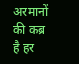अरमानों की कब्र है हर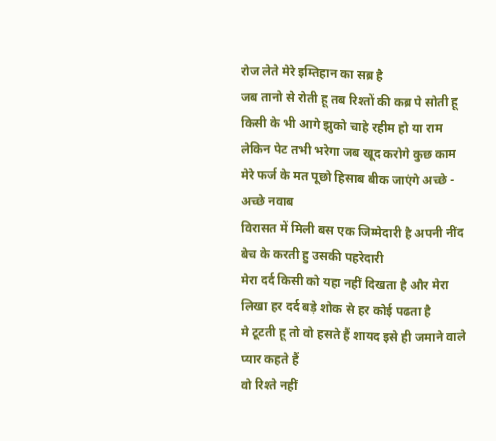रोज लेते मेरे इम्तिहान का सब्र है
जब तानो से रोती हू तब रिश्तों की कब्र पे सोती हू
किसी के भी आगे झुको चाहे रहीम हो या राम लेकिन पेट तभी भरेगा जब खूद करोगे कुछ काम
मेरे फर्ज के मत पूछो हिसाब बीक जाएंगे अच्छे - अच्छे नवाब
विरासत में मिली बस एक जिम्मेदारी है अपनी नींद बेच के करती हु उसकी पहरेदारी
मेरा दर्द किसी को यहा नहीं दिखता है और मेरा लिखा हर दर्द बड़े शोक से हर कोई पढता है
मे टूटती हू तो वो हसते हैं शायद इसे ही जमाने वाले प्यार कहते हैं
वो रिश्ते नहीं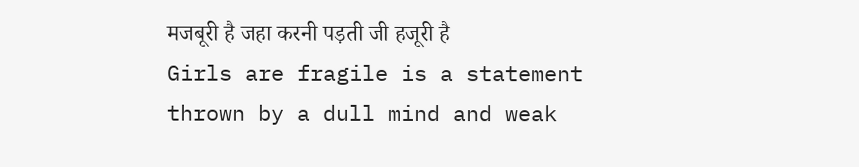मजबूरी है जहा करनी पड़ती जी हजूरी है
Girls are fragile is a statement thrown by a dull mind and weak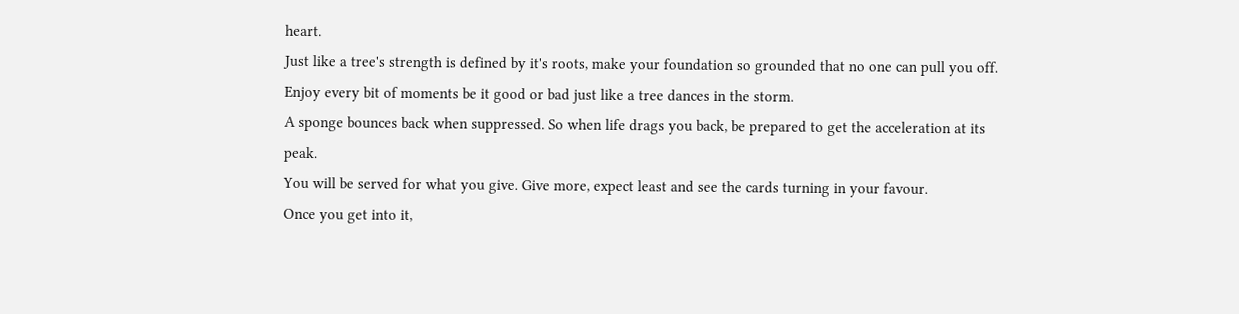heart.
Just like a tree's strength is defined by it's roots, make your foundation so grounded that no one can pull you off.
Enjoy every bit of moments be it good or bad just like a tree dances in the storm.
A sponge bounces back when suppressed. So when life drags you back, be prepared to get the acceleration at its peak.
You will be served for what you give. Give more, expect least and see the cards turning in your favour.
Once you get into it,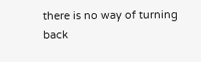there is no way of turning back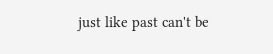just like past can't be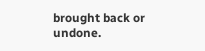brought back or undone.